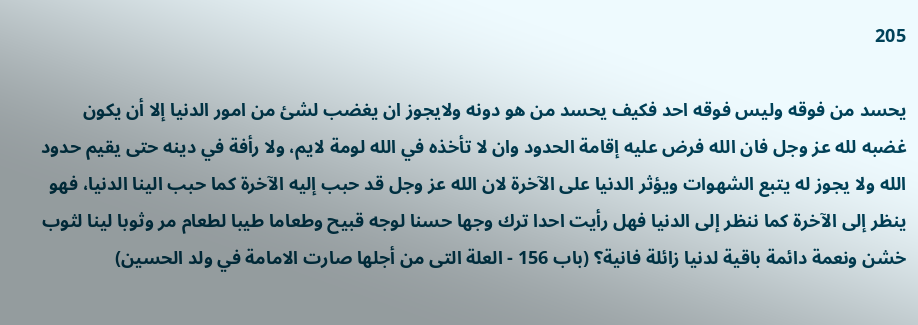205

يحسد من فوقه وليس فوقه احد فكيف يحسد من هو دونه ولايجوز ان يغضب لشئ من امور الدنيا إلا أن يكون غضبه لله عز وجل فان الله فرض عليه إقامة الحدود وان لا تأخذه في الله لومة لايم، ولا رأفة في دينه حتى يقيم حدود الله ولا يجوز له يتبع الشهوات ويؤثر الدنيا على الآخرة لان الله عز وجل قد حبب إليه الآخرة كما حبب الينا الدنيا، فهو ينظر إلى الآخرة كما ننظر إلى الدنيا فهل رأيت احدا ترك وجها حسنا لوجه قبيح وطعاما طيبا لطعام مر وثوبا لينا لثوب خشن ونعمة دائمة باقية لدنيا زائلة فانية؟ (باب 156 - العلة التى من أجلها صارت الامامة في ولد الحسين)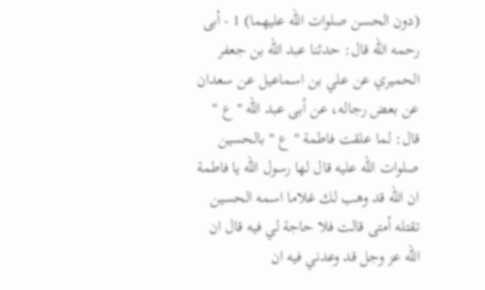(دون الحسن صلوات الله عليهما) 1 - أبى رحمه الله قال: حدثنا عبد الله بن جعفر الحميري عن علي بن اسماعيل عن سعدان عن بعض رجاله، عن أبى عبد الله " ع " قال: لما علقت فاطمة " ع " بالحسين صلوات الله عليه قال لها رسول الله يا فاطمة ان الله قد وهب لك غلاما اسمه الحسين تقتله أمتى قالت فلا حاجة لي فيه قال ان الله عز وجل قد وعدني فيه ان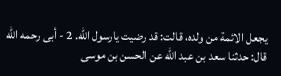يجعل الائمة من ولده، قالت: قد رضيت يارسول الله. 2 - أبى رحمه الله قال: حدثنا سعد بن عبد الله عن الحسن بن موسى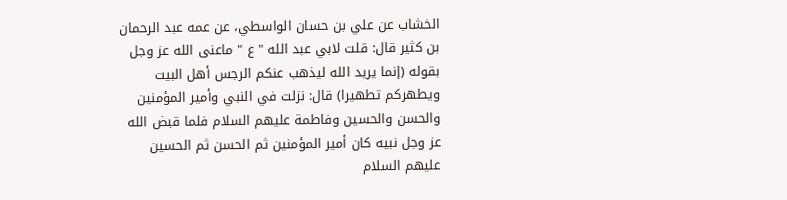الخشاب عن علي بن حسان الواسطي، عن عمه عبد الرحمان بن كثير قال: قلت لابي عبد الله " ع " ماعنى الله عز وجل بقوله (إنما يريد الله ليذهب عنكم الرجس أهل البيت ويطهركم تطهيرا) قال: نزلت في النبي وأمير المؤمنين والحسن والحسين وفاطمة عليهم السلام فلما قبض الله عز وجل نبيه كان أمير المؤمنين ثم الحسن ثم الحسين عليهم السلام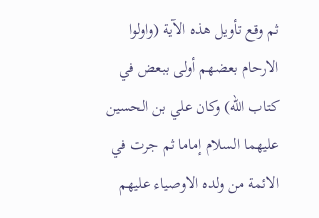ثم وقع تأويل هذه الآية (واولوا الارحام بعضهم أولى ببعض في كتاب الله) وكان علي بن الحسين عليهما السلام إماما ثم جرت في الائمة من ولده الاوصياء عليهم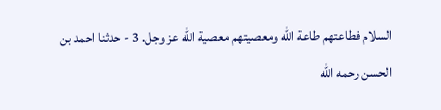السلام فطاعتهم طاعة الله ومعصيتهم معصية الله عز وجل. 3 - حدثنا احمد بن الحسن رحمه الله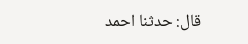قال: حدثنا احمد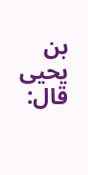بن يحيى قال: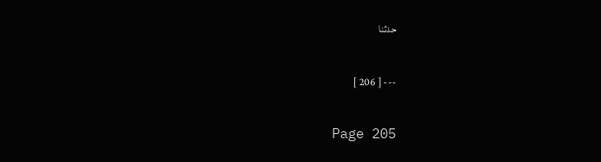حدثنا

--- [ 206 ]

Page 205